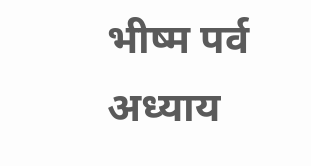भीष्म पर्व  अध्याय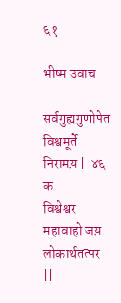६१

भीष्म उवाच

सर्वगुह्यगुणोपेत विश्वमूर्ते निरामय़ |  ४६   क
विश्वेश्वर महावाहो जय़ लोकार्थतत्पर ||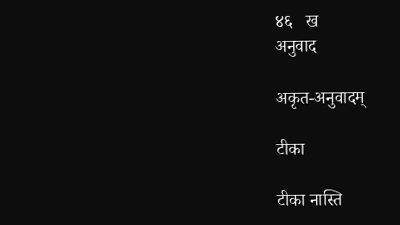४६   ख
अनुवाद

अकृत-अनुवादम्

टीका

टीका नास्ति